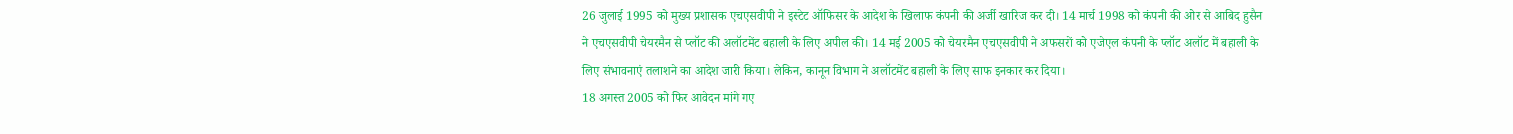26 जुलाई 1995 को मुख्य प्रशासक एचएसवीपी ने इस्टेट ऑफिसर के आदेश के खिलाफ कंपनी की अर्जी खारिज कर दी। 14 मार्च 1998 को कंपनी की ओर से आबिद हुसैन ने एचएसवीपी चेयरमैन से प्लॉट की अलॉटमेंट बहाली के लिए अपील की। 14 मई 2005 को चेयरमैन एचएसवीपी ने अफसरों को एजेएल कंपनी के प्लॉट अलॉट में बहाली के लिए संभावनाएं तलाशने का आदेश जारी किया। लेकिन, कानून विभाग ने अलॉटमेंट बहाली के लिए साफ इनकार कर दिया।
18 अगस्त 2005 को फिर आवेदन मांगे गए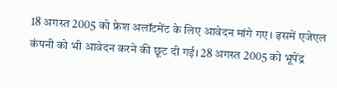18 अगस्त 2005 को फ्रेश अलॉटमेंट के लिए आवेदन मांगे गए। इसमें एजेएल कंपनी को भी आवेदन करने की छूट दी गई। 28 अगस्त 2005 को भूपेंद्र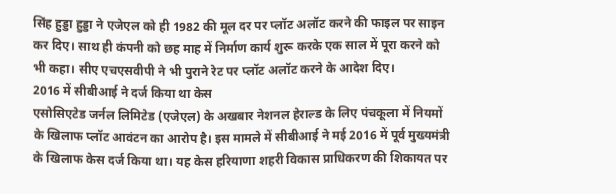सिंह हुड्डा हुड्डा ने एजेएल को ही 1982 की मूल दर पर प्लॉट अलॉट करने की फाइल पर साइन कर दिए। साथ ही कंपनी को छह माह में निर्माण कार्य शुरू करके एक साल में पूरा करने को भी कहा। सीए एचएसवीपी ने भी पुराने रेट पर प्लॉट अलॉट करने के आदेश दिए।
2016 में सीबीआई ने दर्ज किया था केस
एसोसिएटेड जर्नल लिमिटेड (एजेएल) के अखबार नेशनल हेराल्ड के लिए पंचकूला में नियमों के खिलाफ प्लॉट आवंटन का आरोप है। इस मामले में सीबीआई ने मई 2016 में पूर्व मुख्यमंत्री के खिलाफ केस दर्ज किया था। यह केस हरियाणा शहरी विकास प्राधिकरण की शिकायत पर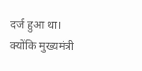दर्ज हुआ था। क्योंकि मुख्यमंत्री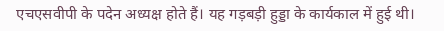एचएसवीपी के पदेन अध्यक्ष होते हैं। यह गड़बड़ी हुड्डा के कार्यकाल में हुई थी।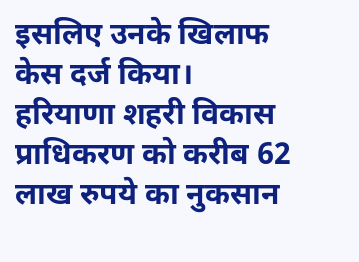इसलिए उनके खिलाफ केस दर्ज किया। हरियाणा शहरी विकास प्राधिकरण को करीब 62 लाख रुपये का नुकसान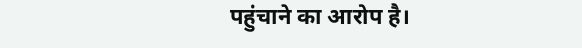पहुंचाने का आरोप है।